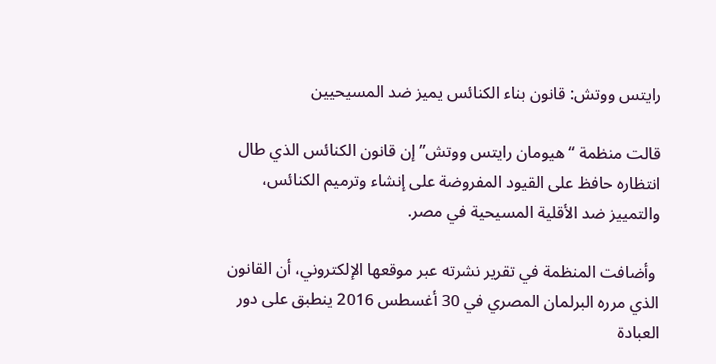رايتس ووتش: قانون بناء الكنائس يميز ضد المسيحيين

قالت منظمة “هيومان رايتس ووتش” إن قانون الكنائس الذي طال انتظاره حافظ على القيود المفروضة على إنشاء وترميم الكنائس، والتمييز ضد الأقلية المسيحية في مصر.

 وأضافت المنظمة في تقرير نشرته عبر موقعها الإلكتروني، أن القانون الذي مرره البرلمان المصري في 30 أغسطس 2016 ينطبق على دور العبادة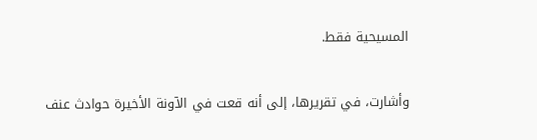المسيحية فقط.

وأشارت، في تقريرها، إلى أنه قعت في الآونة الأخيرة حوادث عنف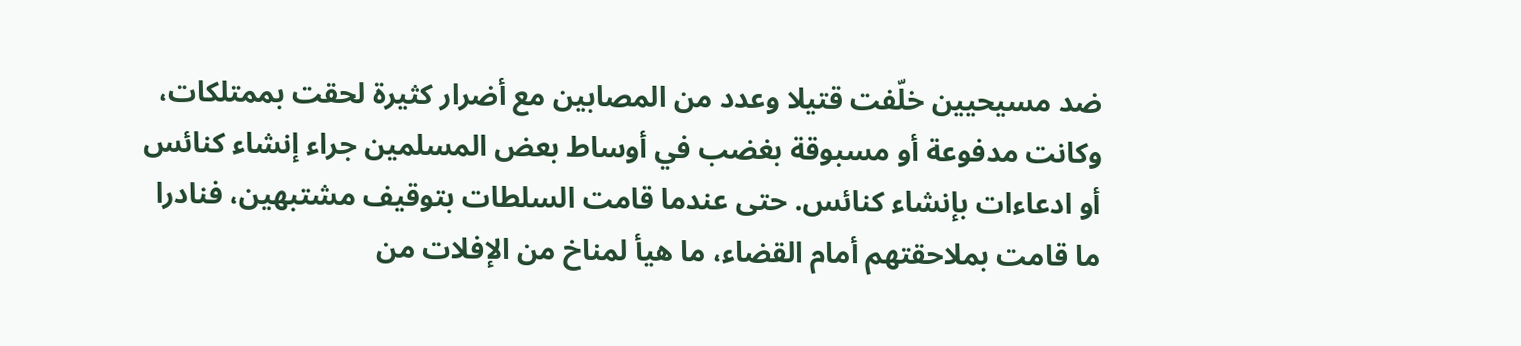ضد مسيحيين خلّفت قتيلا وعدد من المصابين مع أضرار كثيرة لحقت بممتلكات، وكانت مدفوعة أو مسبوقة بغضب في أوساط بعض المسلمين جراء إنشاء كنائس أو ادعاءات بإنشاء كنائس. حتى عندما قامت السلطات بتوقيف مشتبهين، فنادرا ما قامت بملاحقتهم أمام القضاء، ما هيأ لمناخ من الإفلات من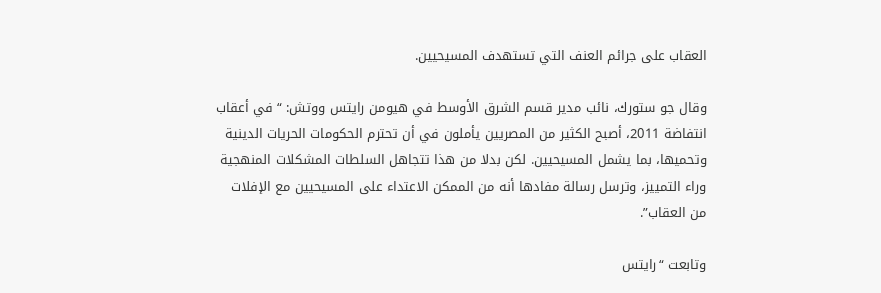العقاب على جرائم العنف التي تستهدف المسيحيين.

وقال جو ستورك، نائب مدير قسم الشرق الأوسط في هيومن رايتس ووتش: “في أعقاب انتفاضة 2011، أصبح الكثير من المصريين يأملون في أن تحترم الحكومات الحريات الدينية وتحميها، بما يشمل المسيحيين. لكن بدلا من هذا تتجاهل السلطات المشكلات المنهجية وراء التمييز، وترسل رسالة مفادها أنه من الممكن الاعتداء على المسيحيين مع الإفلات من العقاب”.

وتابعت “رايتس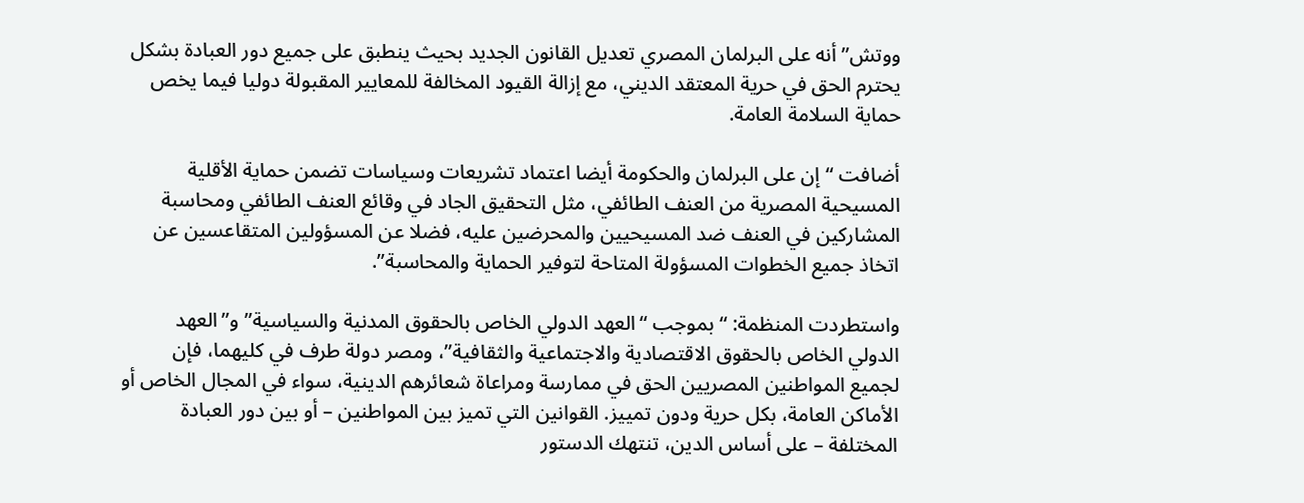ووتش” أنه على البرلمان المصري تعديل القانون الجديد بحيث ينطبق على جميع دور العبادة بشكل يحترم الحق في حرية المعتقد الديني، مع إزالة القيود المخالفة للمعايير المقبولة دوليا فيما يخص حماية السلامة العامة.

أضافت “إن على البرلمان والحكومة أيضا اعتماد تشريعات وسياسات تضمن حماية الأقلية المسيحية المصرية من العنف الطائفي، مثل التحقيق الجاد في وقائع العنف الطائفي ومحاسبة المشاركين في العنف ضد المسيحيين والمحرضين عليه، فضلا عن المسؤولين المتقاعسين عن اتخاذ جميع الخطوات المسؤولة المتاحة لتوفير الحماية والمحاسبة”.

واستطردت المنظمة: “بموجب “العهد الدولي الخاص بالحقوق المدنية والسياسية” و”العهد الدولي الخاص بالحقوق الاقتصادية والاجتماعية والثقافية”، ومصر دولة طرف في كليهما، فإن لجميع المواطنين المصريين الحق في ممارسة ومراعاة شعائرهم الدينية، سواء في المجال الخاص أو الأماكن العامة، بكل حرية ودون تمييز. القوانين التي تميز بين المواطنين – أو بين دور العبادة المختلفة – على أساس الدين، تنتهك الدستور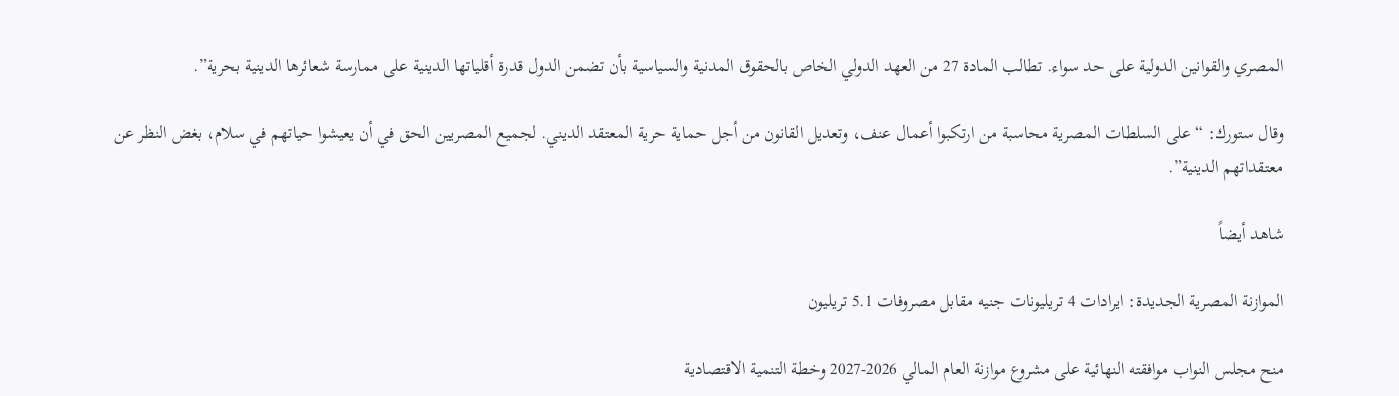المصري والقوانين الدولية على حد سواء. تطالب المادة 27 من العهد الدولي الخاص بالحقوق المدنية والسياسية بأن تضمن الدول قدرة أقلياتها الدينية على ممارسة شعائرها الدينية بحرية”.

وقال ستورك: “على السلطات المصرية محاسبة من ارتكبوا أعمال عنف، وتعديل القانون من أجل حماية حرية المعتقد الديني. لجميع المصريين الحق في أن يعيشوا حياتهم في سلام، بغض النظر عن معتقداتهم الدينية”.

شاهد أيضاً

الموازنة المصرية الجديدة: ايرادات 4 تريليونات جنيه مقابل مصروفات 5.1 تريليون

منح مجلس النواب موافقته النهائية على مشروع موازنة العام المالي 2026-2027 وخطة التنمية الاقتصادية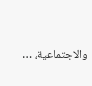والاجتماعية، …